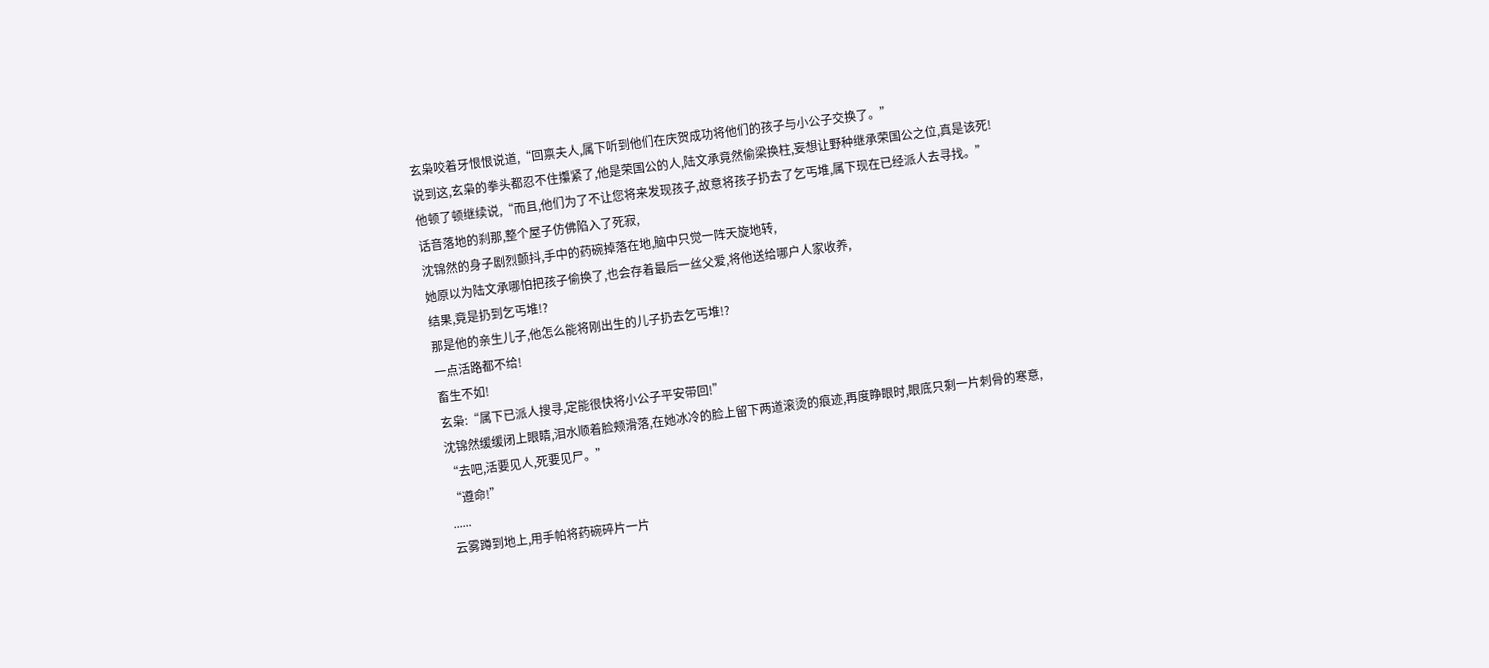玄枭咬着牙恨恨说道,“回禀夫人,属下听到他们在庆贺成功将他们的孩子与小公子交换了。”
说到这,玄枭的拳头都忍不住攥紧了,他是荣国公的人,陆文承竟然偷梁换柱,妄想让野种继承荣国公之位,真是该死!
他顿了顿继续说,“而且,他们为了不让您将来发现孩子,故意将孩子扔去了乞丐堆,属下现在已经派人去寻找。”
话音落地的刹那,整个屋子仿佛陷入了死寂,
沈锦然的身子剧烈颤抖,手中的药碗掉落在地,脑中只觉一阵天旋地转,
她原以为陆文承哪怕把孩子偷换了,也会存着最后一丝父爱,将他送给哪户人家收养,
结果,竟是扔到乞丐堆!?
那是他的亲生儿子,他怎么能将刚出生的儿子扔去乞丐堆!?
一点活路都不给!
畜生不如!
玄枭:“属下已派人搜寻,定能很快将小公子平安带回!”
沈锦然缓缓闭上眼睛,泪水顺着脸颊滑落,在她冰冷的脸上留下两道滚烫的痕迹,再度睁眼时,眼底只剩一片刺骨的寒意,
“去吧,活要见人,死要见尸。”
“遵命!”
......
云雾蹲到地上,用手帕将药碗碎片一片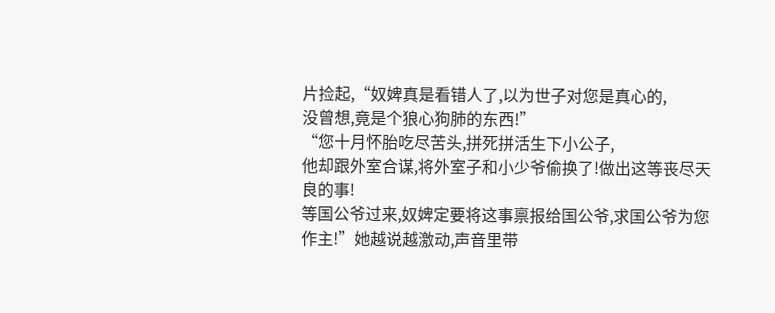片捡起,“奴婢真是看错人了,以为世子对您是真心的,
没曾想,竟是个狼心狗肺的东西!”
“您十月怀胎吃尽苦头,拼死拼活生下小公子,
他却跟外室合谋,将外室子和小少爷偷换了!做出这等丧尽天良的事!
等国公爷过来,奴婢定要将这事禀报给国公爷,求国公爷为您作主!”她越说越激动,声音里带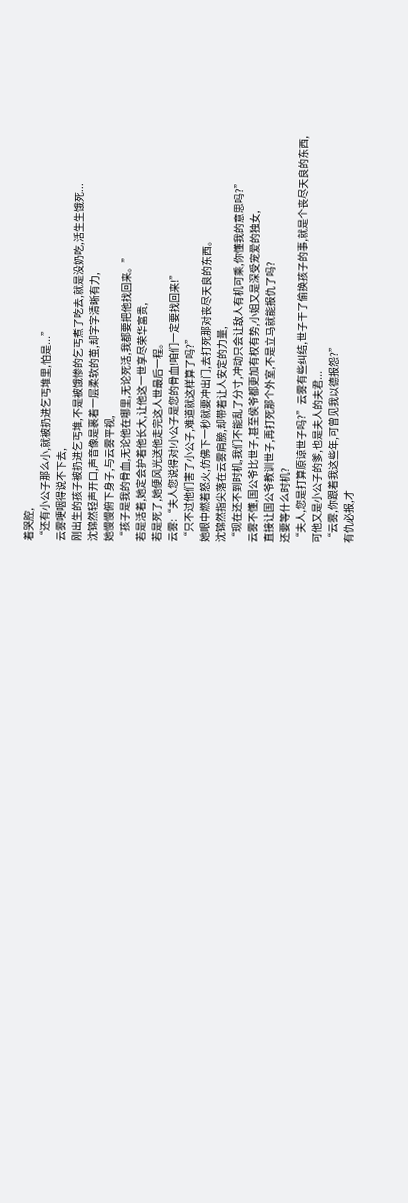着哭腔,
“还有小公子那么小,就被扔进乞丐堆里,怕是...”
云雾哽咽得说不下去,
刚出生的孩子被扔进乞丐堆,不是被饿惨的乞丐煮了吃去,就是没奶吃,活生生饿死...
沈锦然轻声开口,声音像是裹着一层柔软的茧,却字字清晰有力,
她慢慢俯下身子,与云雾平视,
“孩子是我的骨血,无论他在哪里,无论死活,我都要把他找回来。”
若是活着,她定会护着他长大,让他这一世享尽荣华富贵,
若是死了,她便风光送他走完这人世最后一程。
云雾:“夫人您说得对!小公子是您的骨血!咱们一定要找回来!”
“只不过他们害了小公子,难道就这样算了吗?”
她眼中燃着怒火,仿佛下一秒就要冲出门,去打死那对丧尽天良的东西。
沈锦然指尖落在云雾肩膀,却带着让人安定的力量,
“现在还不到时机,我们不能乱了分寸,冲动只会让敌人有机可乘,你懂我的意思吗?”
云雾不懂,国公爷比世子,甚至侯爷都更加有权有势,小姐又是深受宠爱的独女,
直接让国公爷教训世子,再打死那个外室,不是立马就能报仇了吗?
还要等什么时机?
“夫人,您是打算原谅世子吗?”云雾有些纠结,世子干了偷换孩子的事,就是个丧尽天良的东西,
可他又是小公子的爹,也是夫人的夫君...
“云雾,你跟着我这些年,可曾见我以德报怨?”
有仇必报,才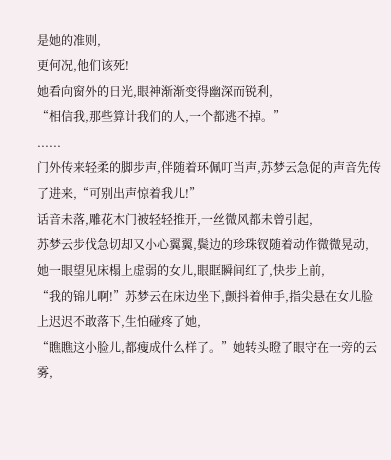是她的准则,
更何况,他们该死!
她看向窗外的日光,眼神渐渐变得幽深而锐利,
“相信我,那些算计我们的人,一个都逃不掉。”
......
门外传来轻柔的脚步声,伴随着环佩叮当声,苏梦云急促的声音先传了进来,“可别出声惊着我儿!”
话音未落,雕花木门被轻轻推开,一丝微风都未曾引起,
苏梦云步伐急切却又小心翼翼,鬓边的珍珠钗随着动作微微晃动,
她一眼望见床榻上虚弱的女儿,眼眶瞬间红了,快步上前,
“我的锦儿啊!”苏梦云在床边坐下,颤抖着伸手,指尖悬在女儿脸上迟迟不敢落下,生怕碰疼了她,
“瞧瞧这小脸儿,都瘦成什么样了。”她转头瞪了眼守在一旁的云雾,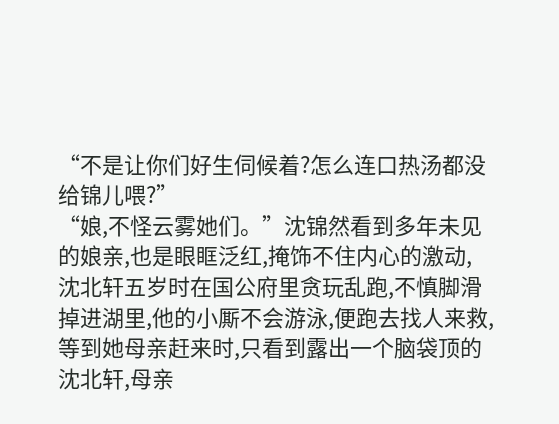“不是让你们好生伺候着?怎么连口热汤都没给锦儿喂?”
“娘,不怪云雾她们。”沈锦然看到多年未见的娘亲,也是眼眶泛红,掩饰不住内心的激动,
沈北轩五岁时在国公府里贪玩乱跑,不慎脚滑掉进湖里,他的小厮不会游泳,便跑去找人来救,
等到她母亲赶来时,只看到露出一个脑袋顶的沈北轩,母亲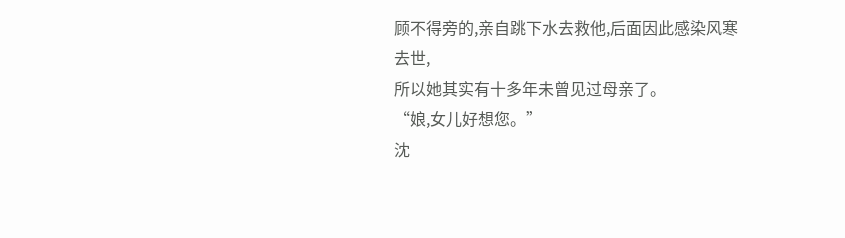顾不得旁的,亲自跳下水去救他,后面因此感染风寒去世,
所以她其实有十多年未曾见过母亲了。
“娘,女儿好想您。”
沈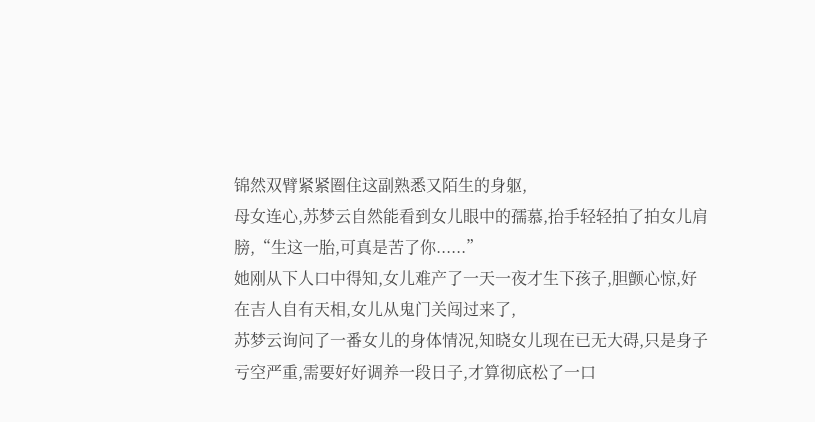锦然双臂紧紧圈住这副熟悉又陌生的身躯,
母女连心,苏梦云自然能看到女儿眼中的孺慕,抬手轻轻拍了拍女儿肩膀,“生这一胎,可真是苦了你......”
她刚从下人口中得知,女儿难产了一天一夜才生下孩子,胆颤心惊,好在吉人自有天相,女儿从鬼门关闯过来了,
苏梦云询问了一番女儿的身体情况,知晓女儿现在已无大碍,只是身子亏空严重,需要好好调养一段日子,才算彻底松了一口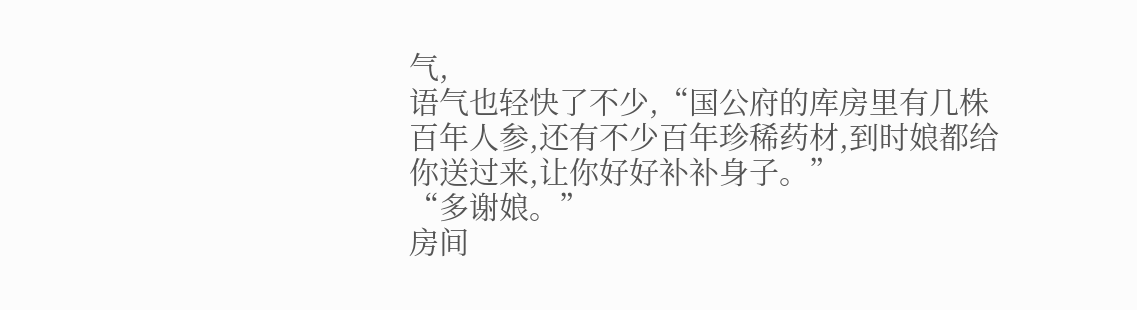气,
语气也轻快了不少,“国公府的库房里有几株百年人参,还有不少百年珍稀药材,到时娘都给你送过来,让你好好补补身子。”
“多谢娘。”
房间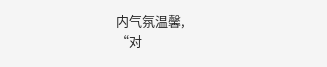内气氛温馨,
“对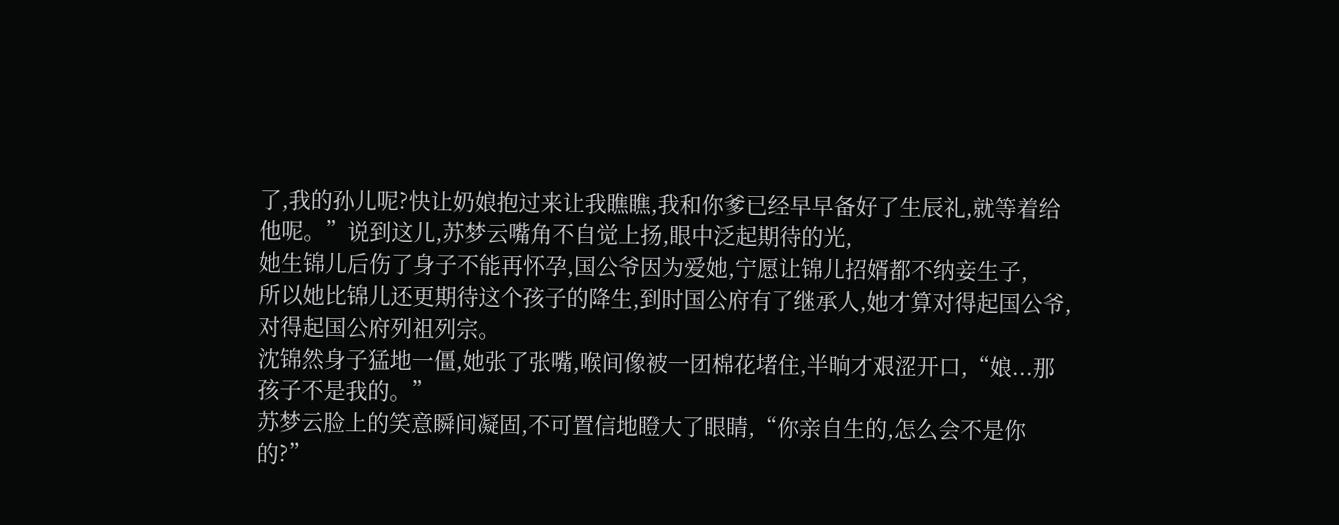了,我的孙儿呢?快让奶娘抱过来让我瞧瞧,我和你爹已经早早备好了生辰礼,就等着给他呢。”说到这儿,苏梦云嘴角不自觉上扬,眼中泛起期待的光,
她生锦儿后伤了身子不能再怀孕,国公爷因为爱她,宁愿让锦儿招婿都不纳妾生子,
所以她比锦儿还更期待这个孩子的降生,到时国公府有了继承人,她才算对得起国公爷,对得起国公府列祖列宗。
沈锦然身子猛地一僵,她张了张嘴,喉间像被一团棉花堵住,半晌才艰涩开口,“娘...那孩子不是我的。”
苏梦云脸上的笑意瞬间凝固,不可置信地瞪大了眼睛,“你亲自生的,怎么会不是你的?”